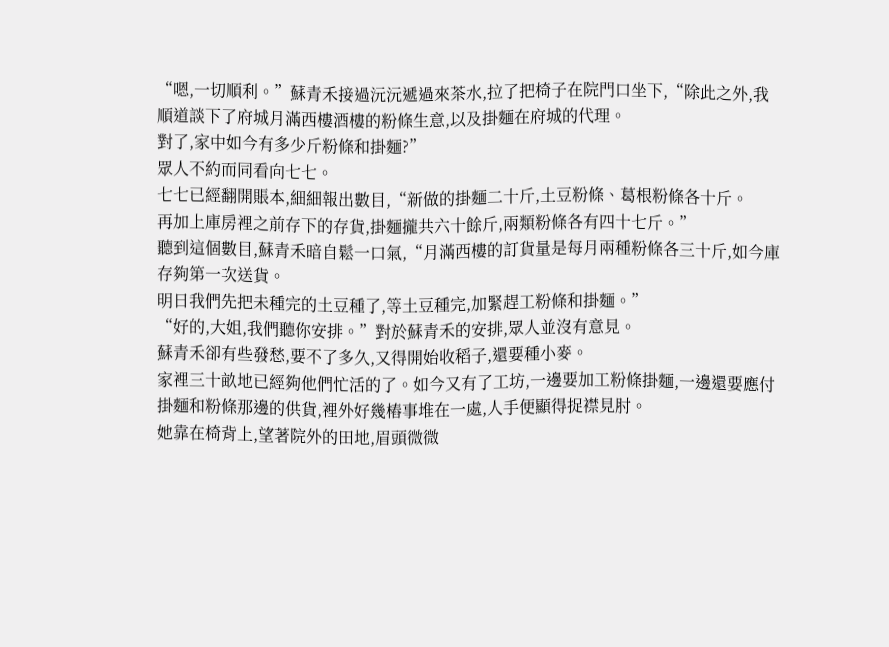“嗯,一切順利。”蘇青禾接過沅沅遞過來茶水,拉了把椅子在院門口坐下,“除此之外,我順道談下了府城月滿西樓酒樓的粉條生意,以及掛麵在府城的代理。
對了,家中如今有多少斤粉條和掛麵?”
眾人不約而同看向七七。
七七已經翻開賬本,細細報出數目,“新做的掛麵二十斤,土豆粉條、葛根粉條各十斤。
再加上庫房裡之前存下的存貨,掛麵攏共六十餘斤,兩類粉條各有四十七斤。”
聽到這個數目,蘇青禾暗自鬆一口氣,“月滿西樓的訂貨量是每月兩種粉條各三十斤,如今庫存夠第一次送貨。
明日我們先把未種完的土豆種了,等土豆種完,加緊趕工粉條和掛麵。”
“好的,大姐,我們聽你安排。”對於蘇青禾的安排,眾人並沒有意見。
蘇青禾卻有些發愁,要不了多久,又得開始收稻子,還要種小麥。
家裡三十畝地已經夠他們忙活的了。如今又有了工坊,一邊要加工粉條掛麵,一邊還要應付掛麵和粉條那邊的供貨,裡外好幾樁事堆在一處,人手便顯得捉襟見肘。
她靠在椅背上,望著院外的田地,眉頭微微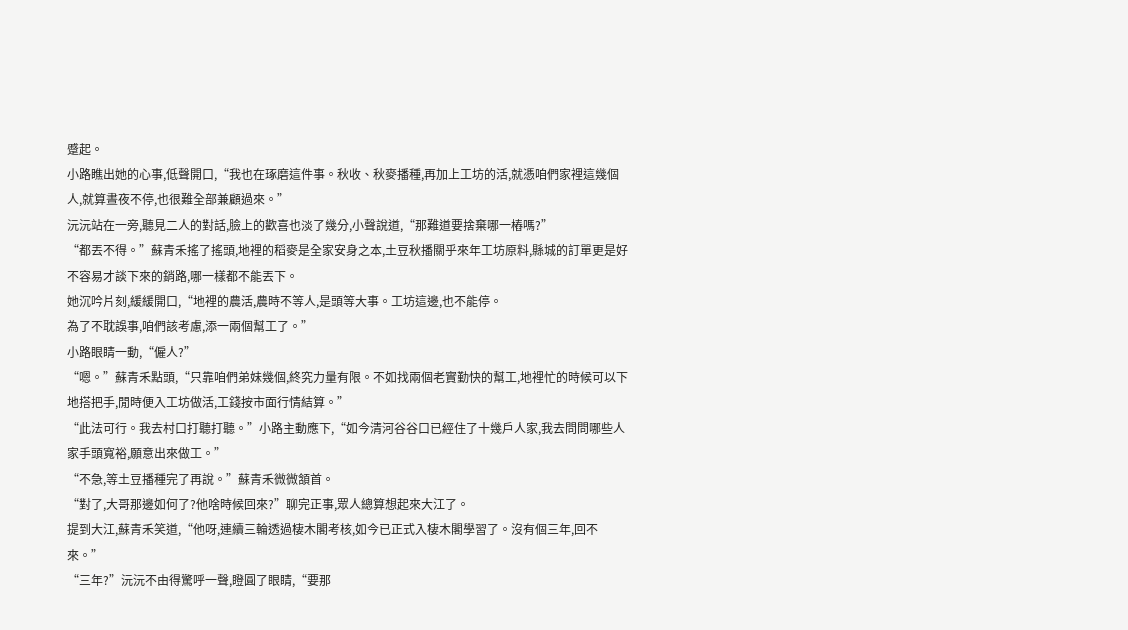蹙起。
小路瞧出她的心事,低聲開口,“我也在琢磨這件事。秋收、秋麥播種,再加上工坊的活,就憑咱們家裡這幾個人,就算晝夜不停,也很難全部兼顧過來。”
沅沅站在一旁,聽見二人的對話,臉上的歡喜也淡了幾分,小聲說道,“那難道要捨棄哪一樁嗎?”
“都丟不得。”蘇青禾搖了搖頭,地裡的稻麥是全家安身之本,土豆秋播關乎來年工坊原料,縣城的訂單更是好不容易才談下來的銷路,哪一樣都不能丟下。
她沉吟片刻,緩緩開口,“地裡的農活,農時不等人,是頭等大事。工坊這邊,也不能停。
為了不耽誤事,咱們該考慮,添一兩個幫工了。”
小路眼睛一動,“僱人?”
“嗯。”蘇青禾點頭,“只靠咱們弟妹幾個,終究力量有限。不如找兩個老實勤快的幫工,地裡忙的時候可以下地搭把手,閒時便入工坊做活,工錢按市面行情結算。”
“此法可行。我去村口打聽打聽。”小路主動應下,“如今清河谷谷口已經住了十幾戶人家,我去問問哪些人家手頭寬裕,願意出來做工。”
“不急,等土豆播種完了再說。”蘇青禾微微頷首。
“對了,大哥那邊如何了?他啥時候回來?”聊完正事,眾人總算想起來大江了。
提到大江,蘇青禾笑道,“他呀,連續三輪透過棲木閣考核,如今已正式入棲木閣學習了。沒有個三年,回不來。”
“三年?”沅沅不由得驚呼一聲,瞪圓了眼睛,“要那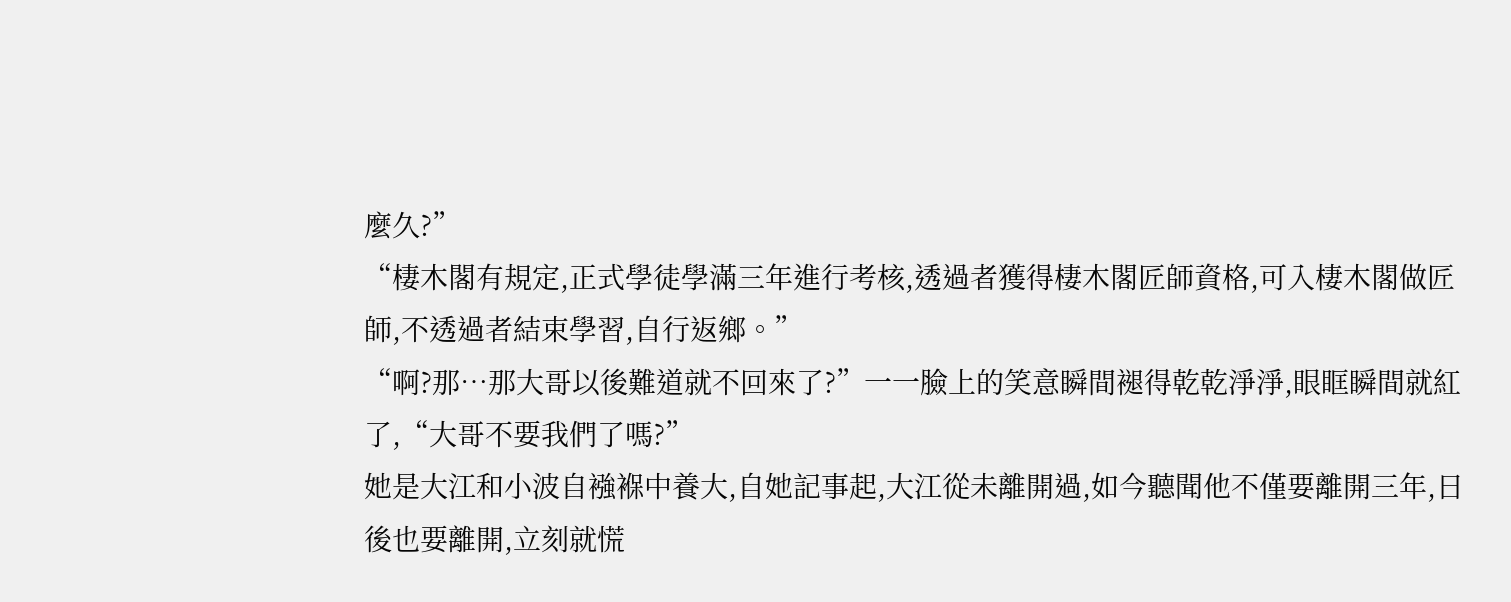麼久?”
“棲木閣有規定,正式學徒學滿三年進行考核,透過者獲得棲木閣匠師資格,可入棲木閣做匠師,不透過者結束學習,自行返鄉。”
“啊?那…那大哥以後難道就不回來了?”一一臉上的笑意瞬間褪得乾乾淨淨,眼眶瞬間就紅了,“大哥不要我們了嗎?”
她是大江和小波自襁褓中養大,自她記事起,大江從未離開過,如今聽聞他不僅要離開三年,日後也要離開,立刻就慌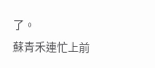了。
蘇青禾連忙上前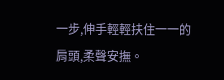一步,伸手輕輕扶住一一的肩頭,柔聲安撫。